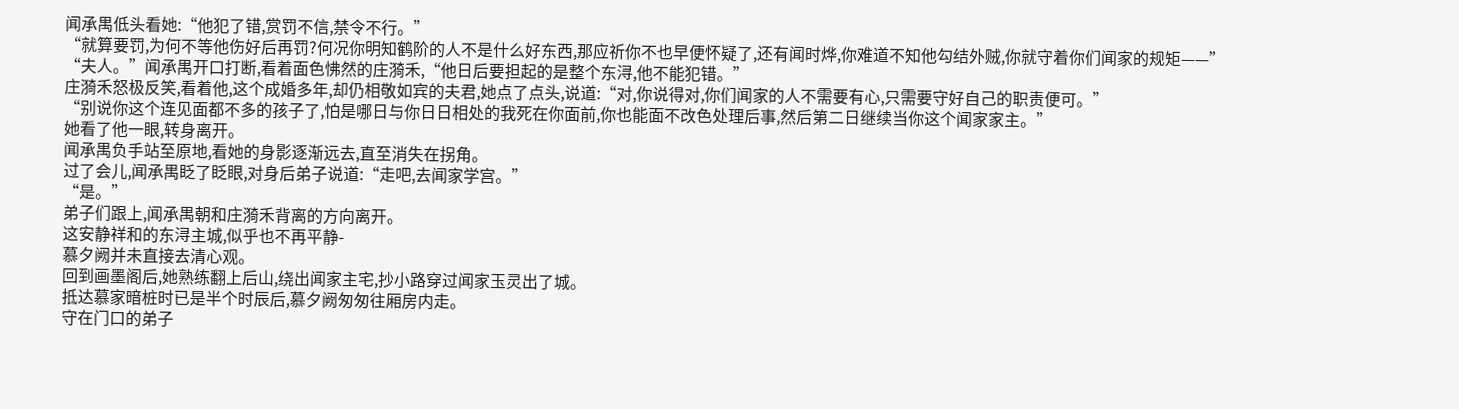闻承禺低头看她:“他犯了错,赏罚不信,禁令不行。”
“就算要罚,为何不等他伤好后再罚?何况你明知鹤阶的人不是什么好东西,那应祈你不也早便怀疑了,还有闻时烨,你难道不知他勾结外贼,你就守着你们闻家的规矩——”
“夫人。”闻承禺开口打断,看着面色怫然的庄漪禾,“他日后要担起的是整个东浔,他不能犯错。”
庄漪禾怒极反笑,看着他,这个成婚多年,却仍相敬如宾的夫君,她点了点头,说道:“对,你说得对,你们闻家的人不需要有心,只需要守好自己的职责便可。”
“别说你这个连见面都不多的孩子了,怕是哪日与你日日相处的我死在你面前,你也能面不改色处理后事,然后第二日继续当你这个闻家家主。”
她看了他一眼,转身离开。
闻承禺负手站至原地,看她的身影逐渐远去,直至消失在拐角。
过了会儿,闻承禺眨了眨眼,对身后弟子说道:“走吧,去闻家学宫。”
“是。”
弟子们跟上,闻承禺朝和庄漪禾背离的方向离开。
这安静祥和的东浔主城,似乎也不再平静-
慕夕阙并未直接去清心观。
回到画墨阁后,她熟练翻上后山,绕出闻家主宅,抄小路穿过闻家玉灵出了城。
抵达慕家暗桩时已是半个时辰后,慕夕阙匆匆往厢房内走。
守在门口的弟子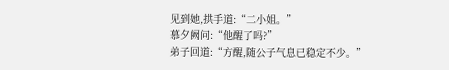见到她,拱手道:“二小姐。”
慕夕阙问:“他醒了吗?”
弟子回道:“方醒,随公子气息已稳定不少。”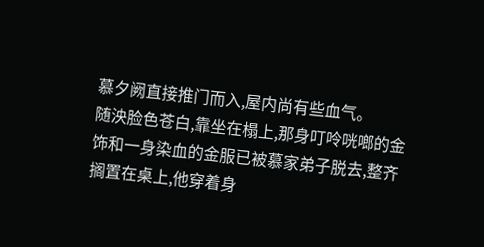慕夕阙直接推门而入,屋内尚有些血气。
随泱脸色苍白,靠坐在榻上,那身叮呤咣啷的金饰和一身染血的金服已被慕家弟子脱去,整齐搁置在桌上,他穿着身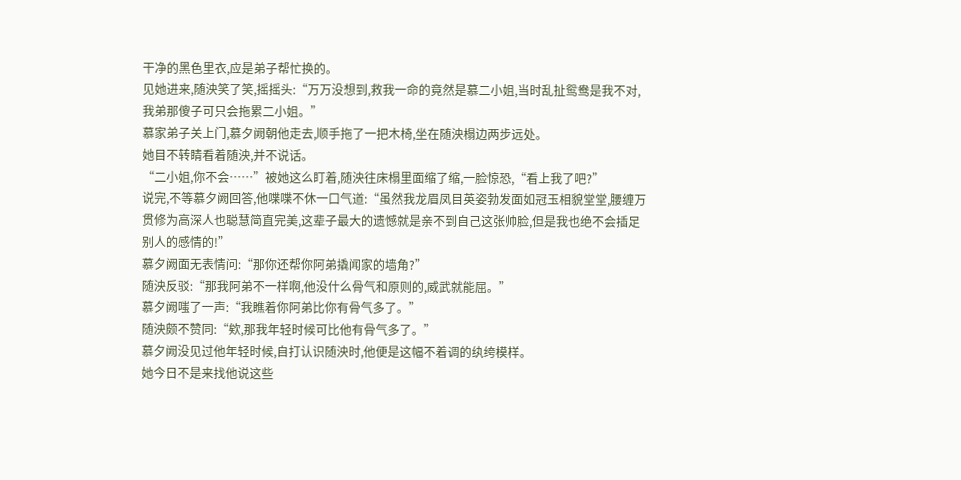干净的黑色里衣,应是弟子帮忙换的。
见她进来,随泱笑了笑,摇摇头:“万万没想到,救我一命的竟然是慕二小姐,当时乱扯鸳鸯是我不对,我弟那傻子可只会拖累二小姐。”
慕家弟子关上门,慕夕阙朝他走去,顺手拖了一把木椅,坐在随泱榻边两步远处。
她目不转睛看着随泱,并不说话。
“二小姐,你不会……”被她这么盯着,随泱往床榻里面缩了缩,一脸惊恐,“看上我了吧?”
说完,不等慕夕阙回答,他喋喋不休一口气道:“虽然我龙眉凤目英姿勃发面如冠玉相貌堂堂,腰缠万贯修为高深人也聪慧简直完美,这辈子最大的遗憾就是亲不到自己这张帅脸,但是我也绝不会插足别人的感情的!”
慕夕阙面无表情问:“那你还帮你阿弟撬闻家的墙角?”
随泱反驳:“那我阿弟不一样啊,他没什么骨气和原则的,威武就能屈。”
慕夕阙嗤了一声:“我瞧着你阿弟比你有骨气多了。”
随泱颇不赞同:“欸,那我年轻时候可比他有骨气多了。”
慕夕阙没见过他年轻时候,自打认识随泱时,他便是这幅不着调的纨绔模样。
她今日不是来找他说这些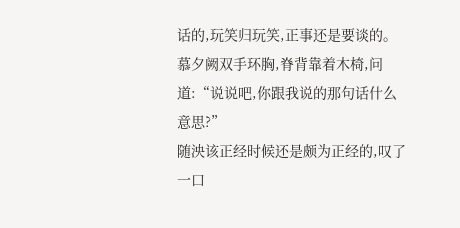话的,玩笑归玩笑,正事还是要谈的。
慕夕阙双手环胸,脊背靠着木椅,问道:“说说吧,你跟我说的那句话什么意思?”
随泱该正经时候还是颇为正经的,叹了一口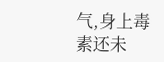气,身上毒素还未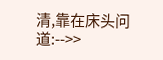清,靠在床头问道:-->>